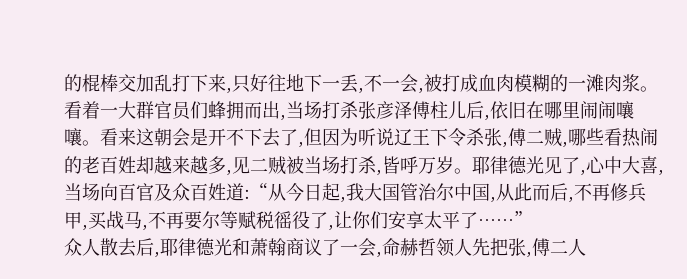的棍棒交加乱打下来,只好往地下一丢,不一会,被打成血肉模糊的一滩肉浆。
看着一大群官员们蜂拥而出,当场打杀张彦泽傅柱儿后,依旧在哪里闹闹嚷嚷。看来这朝会是开不下去了,但因为听说辽王下令杀张,傅二贼,哪些看热闹的老百姓却越来越多,见二贼被当场打杀,皆呼万岁。耶律德光见了,心中大喜,当场向百官及众百姓道:“从今日起,我大国管治尔中国,从此而后,不再修兵甲,买战马,不再要尔等赋税徭役了,让你们安享太平了……”
众人散去后,耶律德光和萧翰商议了一会,命赫哲领人先把张,傅二人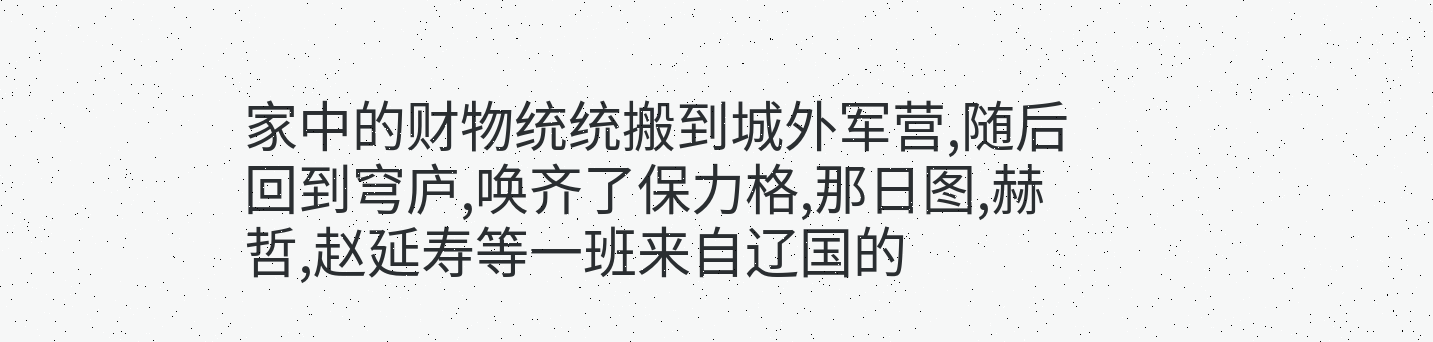家中的财物统统搬到城外军营,随后回到穹庐,唤齐了保力格,那日图,赫哲,赵延寿等一班来自辽国的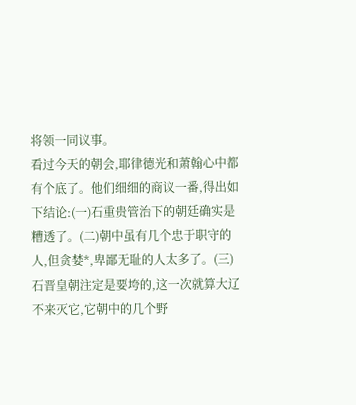将领一同议事。
看过今天的朝会,耶律德光和萧翰心中都有个底了。他们细细的商议一番,得出如下结论:(一)石重贵管治下的朝廷确实是糟透了。(二)朝中虽有几个忠于职守的人,但贪婪*,卑鄙无耻的人太多了。(三)石晋皇朝注定是要垮的,这一次就算大辽不来灭它,它朝中的几个野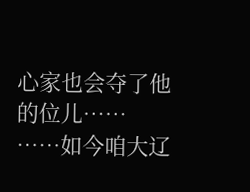心家也会夺了他的位儿……
……如今咱大辽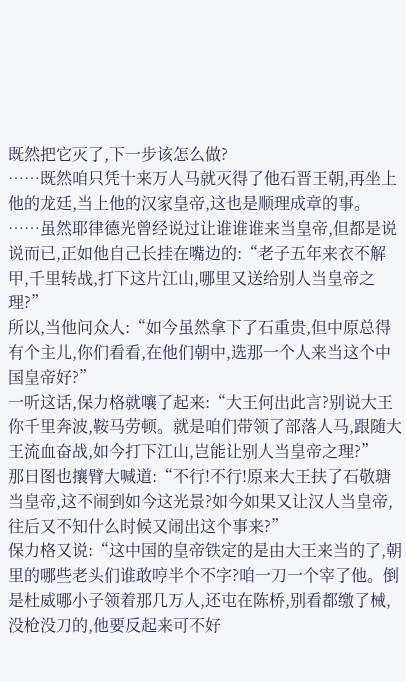既然把它灭了,下一步该怎么做?
……既然咱只凭十来万人马就灭得了他石晋王朝,再坐上他的龙廷,当上他的汉家皇帝,这也是顺理成章的事。
……虽然耶律德光曾经说过让谁谁谁来当皇帝,但都是说说而已,正如他自己长挂在嘴边的:“老子五年来衣不解甲,千里转战,打下这片江山,哪里又送给别人当皇帝之理?”
所以,当他问众人:“如今虽然拿下了石重贵,但中原总得有个主儿,你们看看,在他们朝中,选那一个人来当这个中国皇帝好?”
一听这话,保力格就嚷了起来:“大王何出此言?别说大王你千里奔波,鞍马劳顿。就是咱们带领了部落人马,跟随大王流血奋战,如今打下江山,岂能让别人当皇帝之理?”
那日图也攘臂大喊道:“不行!不行!原来大王扶了石敬瑭当皇帝,这不闹到如今这光景?如今如果又让汉人当皇帝,往后又不知什么时候又闹出这个事来?”
保力格又说:“这中国的皇帝铁定的是由大王来当的了,朝里的哪些老头们谁敢哼半个不字?咱一刀一个宰了他。倒是杜威哪小子领着那几万人,还屯在陈桥,别看都缴了械,没枪没刀的,他要反起来可不好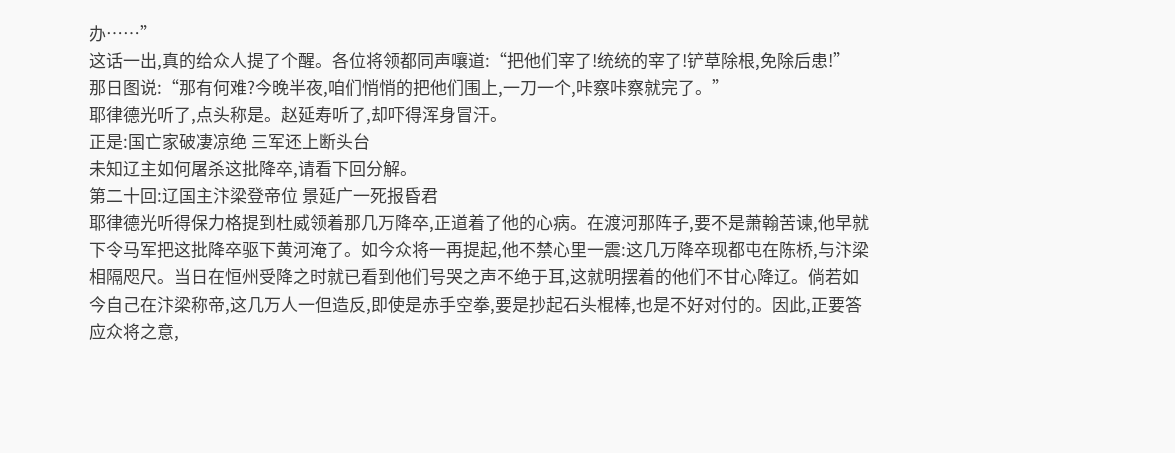办……”
这话一出,真的给众人提了个醒。各位将领都同声嚷道:“把他们宰了!统统的宰了!铲草除根,免除后患!”
那日图说:“那有何难?今晚半夜,咱们悄悄的把他们围上,一刀一个,咔察咔察就完了。”
耶律德光听了,点头称是。赵延寿听了,却吓得浑身冒汗。
正是:国亡家破凄凉绝 三军还上断头台
未知辽主如何屠杀这批降卒,请看下回分解。
第二十回:辽国主汴梁登帝位 景延广一死报昏君
耶律德光听得保力格提到杜威领着那几万降卒,正道着了他的心病。在渡河那阵子,要不是萧翰苦谏,他早就下令马军把这批降卒驱下黄河淹了。如今众将一再提起,他不禁心里一震:这几万降卒现都屯在陈桥,与汴梁相隔咫尺。当日在恒州受降之时就已看到他们号哭之声不绝于耳,这就明摆着的他们不甘心降辽。倘若如今自己在汴梁称帝,这几万人一但造反,即使是赤手空拳,要是抄起石头棍棒,也是不好对付的。因此,正要答应众将之意,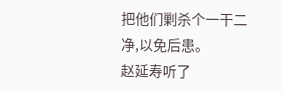把他们剿杀个一干二净,以免后患。
赵延寿听了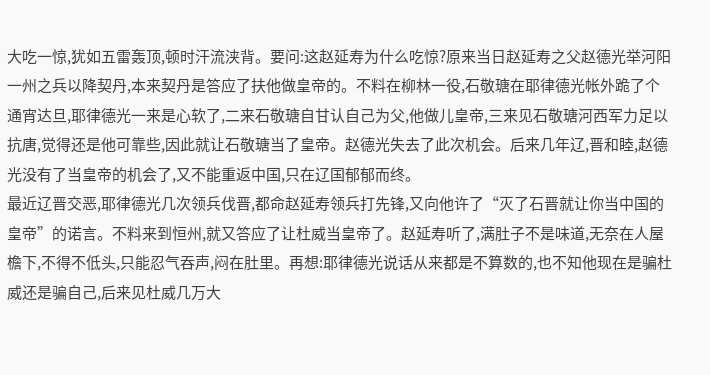大吃一惊,犹如五雷轰顶,顿时汗流浃背。要问:这赵延寿为什么吃惊?原来当日赵延寿之父赵德光举河阳一州之兵以降契丹,本来契丹是答应了扶他做皇帝的。不料在柳林一役,石敬瑭在耶律德光帐外跪了个通宵达旦,耶律德光一来是心软了,二来石敬瑭自甘认自己为父,他做儿皇帝,三来见石敬瑭河西军力足以抗唐,觉得还是他可靠些,因此就让石敬瑭当了皇帝。赵德光失去了此次机会。后来几年辽,晋和睦,赵德光没有了当皇帝的机会了,又不能重返中国,只在辽国郁郁而终。
最近辽晋交恶,耶律德光几次领兵伐晋,都命赵延寿领兵打先锋,又向他许了“灭了石晋就让你当中国的皇帝”的诺言。不料来到恒州,就又答应了让杜威当皇帝了。赵延寿听了,满肚子不是味道,无奈在人屋檐下,不得不低头,只能忍气吞声,闷在肚里。再想:耶律德光说话从来都是不算数的,也不知他现在是骗杜威还是骗自己,后来见杜威几万大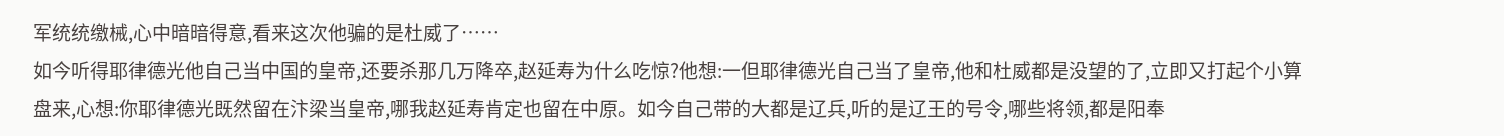军统统缴械,心中暗暗得意,看来这次他骗的是杜威了……
如今听得耶律德光他自己当中国的皇帝,还要杀那几万降卒,赵延寿为什么吃惊?他想:一但耶律德光自己当了皇帝,他和杜威都是没望的了,立即又打起个小算盘来,心想:你耶律德光既然留在汴梁当皇帝,哪我赵延寿肯定也留在中原。如今自己带的大都是辽兵,听的是辽王的号令,哪些将领,都是阳奉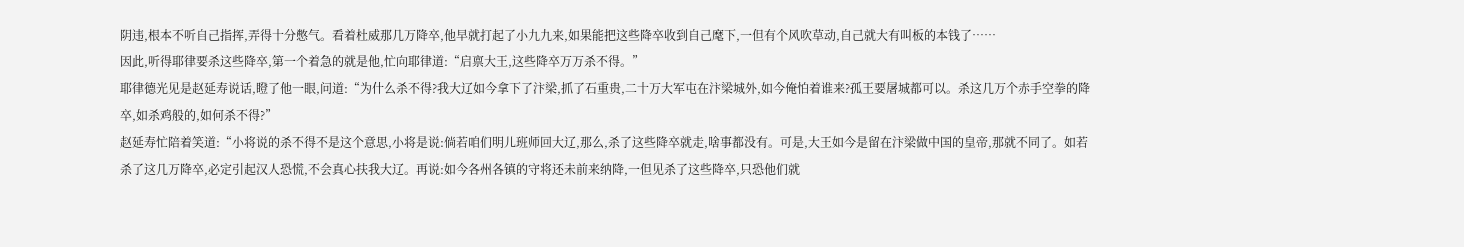阴违,根本不听自己指挥,弄得十分憋气。看着杜威那几万降卒,他早就打起了小九九来,如果能把这些降卒收到自己麾下,一但有个风吹草动,自己就大有叫板的本钱了……
因此,听得耶律要杀这些降卒,第一个着急的就是他,忙向耶律道:“启禀大王,这些降卒万万杀不得。”
耶律德光见是赵延寿说话,瞪了他一眼,问道:“为什么杀不得?我大辽如今拿下了汴梁,抓了石重贵,二十万大军屯在汴梁城外,如今俺怕着谁来?孤王要屠城都可以。杀这几万个赤手空拳的降卒,如杀鸡般的,如何杀不得?”
赵延寿忙陪着笑道:“小将说的杀不得不是这个意思,小将是说:倘若咱们明儿班师回大辽,那么,杀了这些降卒就走,啥事都没有。可是,大王如今是留在汴梁做中国的皇帝,那就不同了。如若杀了这几万降卒,必定引起汉人恐慌,不会真心扶我大辽。再说:如今各州各镇的守将还未前来纳降,一但见杀了这些降卒,只恐他们就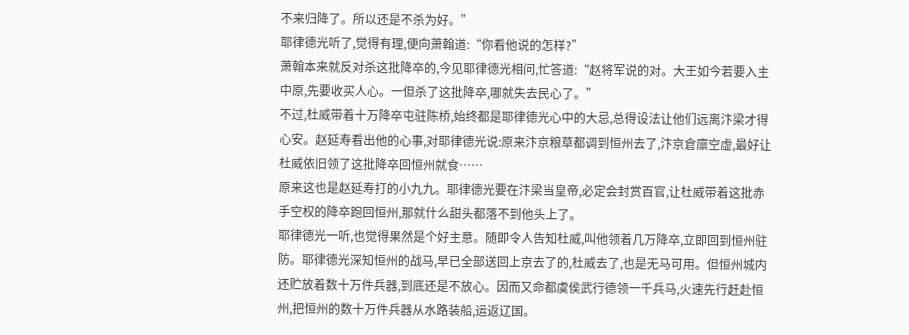不来归降了。所以还是不杀为好。”
耶律德光听了,觉得有理,便向萧翰道:“你看他说的怎样?”
萧翰本来就反对杀这批降卒的,今见耶律德光相问,忙答道:“赵将军说的对。大王如今若要入主中原,先要收买人心。一但杀了这批降卒,哪就失去民心了。”
不过,杜威带着十万降卒屯驻陈桥,始终都是耶律德光心中的大忌,总得设法让他们远离汴梁才得心安。赵延寿看出他的心事,对耶律德光说:原来汴京粮草都调到恒州去了,汴京倉廪空虚,最好让杜威依旧领了这批降卒回恒州就食……
原来这也是赵延寿打的小九九。耶律德光要在汴梁当皇帝,必定会封赏百官,让杜威带着这批赤手空权的降卒跑回恒州,那就什么甜头都落不到他头上了。
耶律德光一听,也觉得果然是个好主意。随即令人告知杜威,叫他领着几万降卒,立即回到恒州驻防。耶律德光深知恒州的战马,早已全部送回上京去了的,杜威去了,也是无马可用。但恒州城内还贮放着数十万件兵器,到底还是不放心。因而又命都虞侯武行德领一千兵马,火速先行赶赴恒州,把恒州的数十万件兵器从水路装船,运返辽国。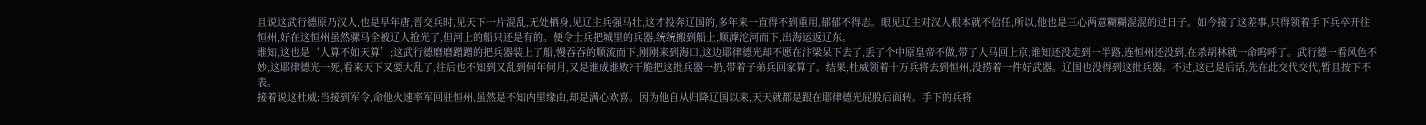且说这武行德原乃汉人,也是早年唐,晋交兵时,见天下一片混乱,无处栖身,见辽主兵强马壮,这才投奔辽国的,多年来一直得不到重用,郁郁不得志。眼见辽主对汉人根本就不信任,所以,他也是三心两意糊糊混混的过日子。如今接了这差事,只得领着手下兵卒开往恒州,好在这恒州虽然骡马全被辽人抢光了,但河上的船只还是有的。便令士兵把城里的兵器,统统搬到船上,顺滹沱河而下,出海运返辽东。
谁知,这也是‘人算不如天算’;这武行德磨磨蹭蹭的把兵器装上了船,慢吞吞的顺流而下,刚刚来到海口,这边耶律德光却不愿在汴梁呆下去了,丢了个中原皇帝不做,带了人马回上京,谁知还没走到一半路,连恒州还没到,在杀胡林就一命呜呼了。武行德一看风色不妙,这耶律德光一死,看来天下又要大乱了,往后也不知到又乱到何年何月,又是谁成谁败?干脆把这批兵器一扔,带着子弟兵回家算了。结果,杜威领着十万兵将去到恒州,没捞着一件好武器。辽国也没得到这批兵器。不过,这已是后话,先在此交代交代,暂且按下不表。
接着说这杜威:当接到军令,命他火速率军回驻恒州,虽然是不知内里缘由,却是满心欢喜。因为他自从归降辽国以来,天天就都是跟在耶律德光屁股后面转。手下的兵将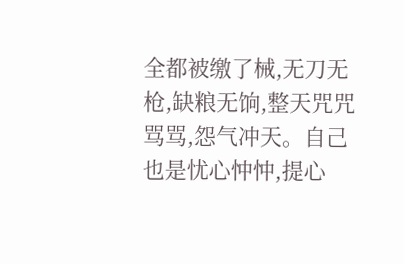全都被缴了械,无刀无枪,缺粮无饷,整天咒咒骂骂,怨气冲天。自己也是忧心忡忡,提心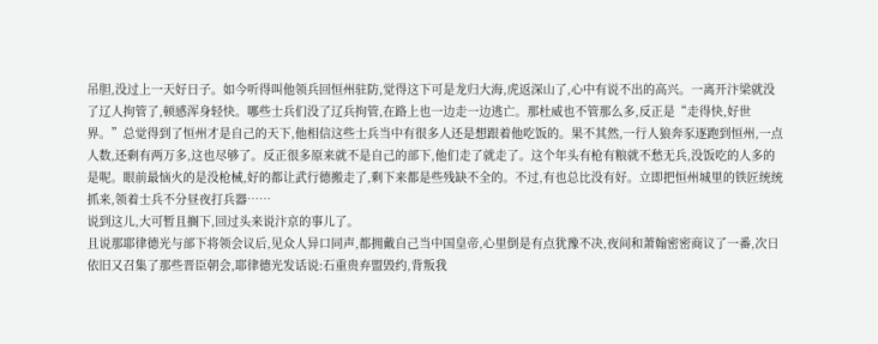吊胆,没过上一天好日子。如今听得叫他领兵回恒州驻防,觉得这下可是龙归大海,虎返深山了,心中有说不出的高兴。一离开汴梁就没了辽人拘管了,顿感浑身轻快。哪些士兵们没了辽兵拘管,在路上也一边走一边逃亡。那杜威也不管那么多,反正是“走得快,好世界。”总觉得到了恒州才是自己的天下,他相信这些士兵当中有很多人还是想跟着他吃饭的。果不其然,一行人狼奔豕逐跑到恒州,一点人数,还剩有两万多,这也尽够了。反正很多原来就不是自己的部下,他们走了就走了。这个年头有枪有粮就不愁无兵,没饭吃的人多的是呢。眼前最恼火的是没枪械,好的都让武行德搬走了,剩下来都是些残缺不全的。不过,有也总比没有好。立即把恒州城里的铁匠统统抓来,领着士兵不分昼夜打兵器……
说到这儿,大可暂且搁下,回过头来说汴京的事儿了。
且说那耶律德光与部下将领会议后,见众人异口同声,都拥戴自己当中国皇帝,心里倒是有点犹豫不决,夜间和萧翰密密商议了一番,次日依旧又召集了那些晋臣朝会,耶律德光发话说:石重贵弃盟毁约,背叛我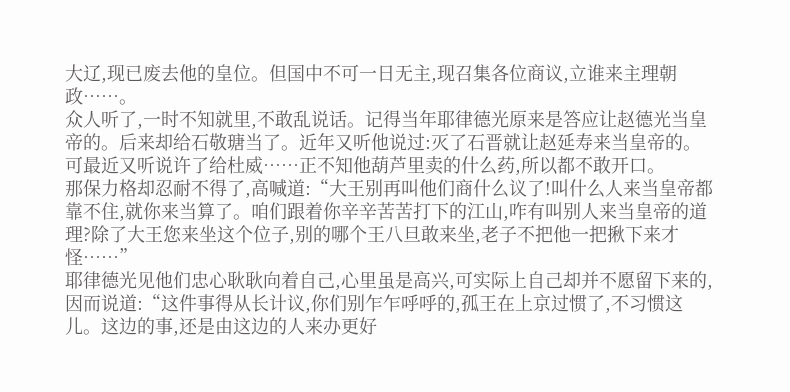大辽,现已废去他的皇位。但国中不可一日无主,现召集各位商议,立谁来主理朝政……。
众人听了,一时不知就里,不敢乱说话。记得当年耶律德光原来是答应让赵德光当皇帝的。后来却给石敬瑭当了。近年又听他说过:灭了石晋就让赵延寿来当皇帝的。可最近又听说许了给杜威……正不知他葫芦里卖的什么药,所以都不敢开口。
那保力格却忍耐不得了,高喊道:“大王别再叫他们商什么议了!叫什么人来当皇帝都靠不住,就你来当算了。咱们跟着你辛辛苦苦打下的江山,咋有叫别人来当皇帝的道理?除了大王您来坐这个位子,别的哪个王八旦敢来坐,老子不把他一把揪下来才怪……”
耶律德光见他们忠心耿耿向着自己,心里虽是高兴,可实际上自己却并不愿留下来的,因而说道:“这件事得从长计议,你们别乍乍呼呼的,孤王在上京过惯了,不习惯这儿。这边的事,还是由这边的人来办更好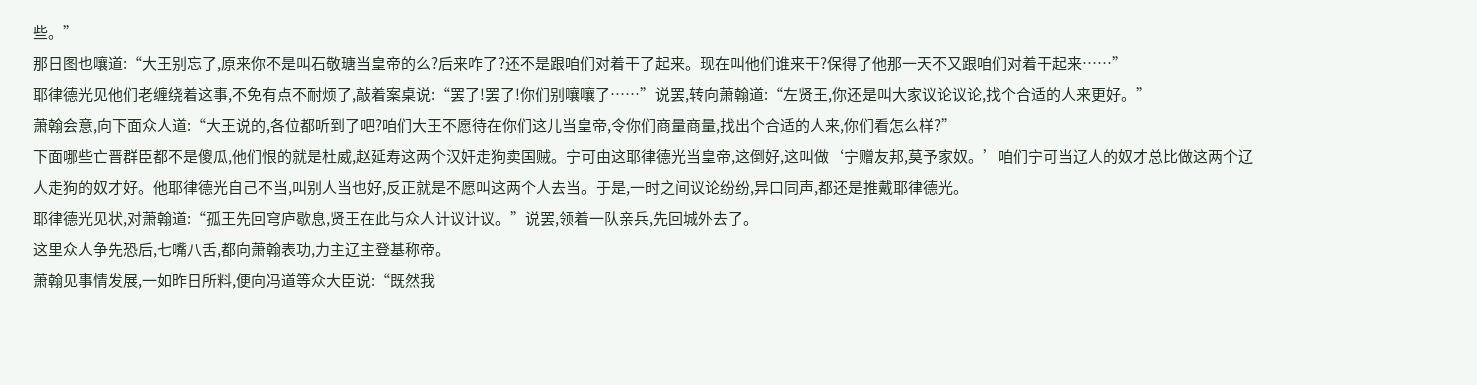些。”
那日图也嚷道:“大王别忘了,原来你不是叫石敬瑭当皇帝的么?后来咋了?还不是跟咱们对着干了起来。现在叫他们谁来干?保得了他那一天不又跟咱们对着干起来……”
耶律德光见他们老缠绕着这事,不免有点不耐烦了,敲着案桌说:“罢了!罢了!你们别嚷嚷了……”说罢,转向萧翰道:“左贤王,你还是叫大家议论议论,找个合适的人来更好。”
萧翰会意,向下面众人道:“大王说的,各位都听到了吧?咱们大王不愿待在你们这儿当皇帝,令你们商量商量,找出个合适的人来,你们看怎么样?”
下面哪些亡晋群臣都不是傻瓜,他们恨的就是杜威,赵延寿这两个汉奸走狗卖国贼。宁可由这耶律德光当皇帝,这倒好,这叫做‘宁赠友邦,莫予家奴。’咱们宁可当辽人的奴才总比做这两个辽人走狗的奴才好。他耶律德光自己不当,叫别人当也好,反正就是不愿叫这两个人去当。于是,一时之间议论纷纷,异口同声,都还是推戴耶律德光。
耶律德光见状,对萧翰道:“孤王先回穹庐歇息,贤王在此与众人计议计议。”说罢,领着一队亲兵,先回城外去了。
这里众人争先恐后,七嘴八舌,都向萧翰表功,力主辽主登基称帝。
萧翰见事情发展,一如昨日所料,便向冯道等众大臣说:“既然我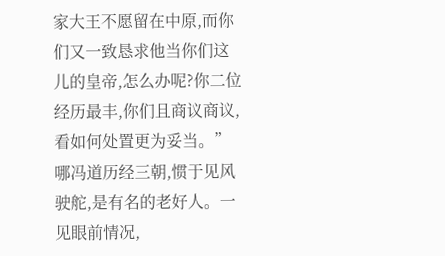家大王不愿留在中原,而你们又一致恳求他当你们这儿的皇帝,怎么办呢?你二位经历最丰,你们且商议商议,看如何处置更为妥当。”
哪冯道历经三朝,惯于见风驶舵,是有名的老好人。一见眼前情况,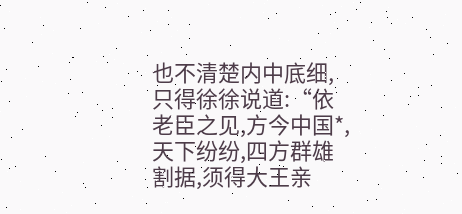也不清楚内中底细,只得徐徐说道:“依老臣之见,方今中国*,天下纷纷,四方群雄割据,须得大王亲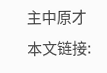主中原才
本文链接: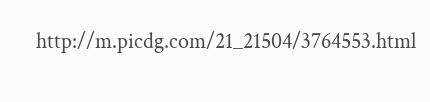http://m.picdg.com/21_21504/3764553.html